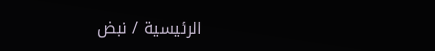الرئيسية / نبض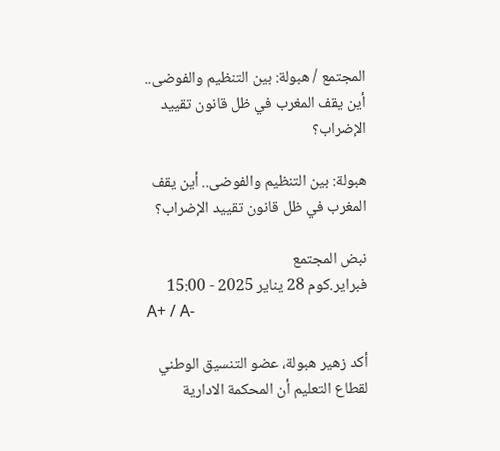المجتمع / هبولة: بين التنظيم والفوضى.. أين يقف المغرب في ظل قانون تقييد الإضراب؟

هبولة: بين التنظيم والفوضى.. أين يقف المغرب في ظل قانون تقييد الإضراب؟

نبض المجتمع
فبراير.كوم 28 يناير 2025 - 15:00
A+ / A-

أكد زهير هبولة، عضو التنسيق الوطني لقطاع التعليم أن المحكمة الادارية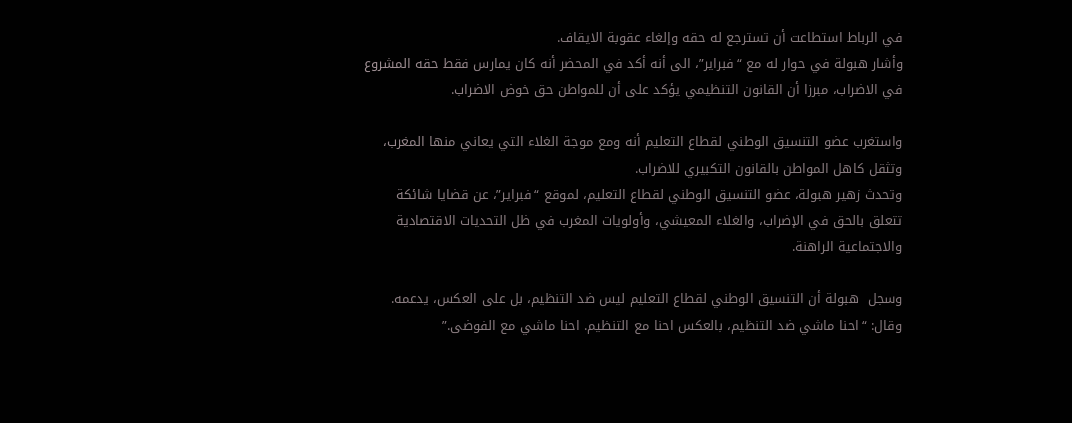في الرباط استطاعت أن تسترجع له حقه وإلغاء عقوبة الايقاف.
وأشار هبولة في حوار له مع “فبراير”، الى أنه أكد في المحضر أنه كان يمارس فقط حقه المشروع في الاضراب، مبرزا أن القانون التنظيمي يؤكد على أن للمواطن حق خوض الاضراب.

واستغرب عضو التنسيق الوطني لقطاع التعليم أنه ومع موجة الغلاء التي يعاني منها المغرب، وتثقل كاهل المواطن بالقانون التكبيري للاضراب.
وتحدث زهير هبولة، عضو التنسيق الوطني لقطاع التعليم، لموقع “فبراير”، عن قضايا شائكة تتعلق بالحق في الإضراب، والغلاء المعيشي، وأولويات المغرب في ظل التحديات الاقتصادية والاجتماعية الراهنة.

وسجل  هبولة أن التنسيق الوطني لقطاع التعليم ليس ضد التنظيم، بل على العكس، يدعمه. وقال: “احنا ماشي ضد التنظيم، بالعكس احنا مع التنظيم. احنا ماشي مع الفوضى.”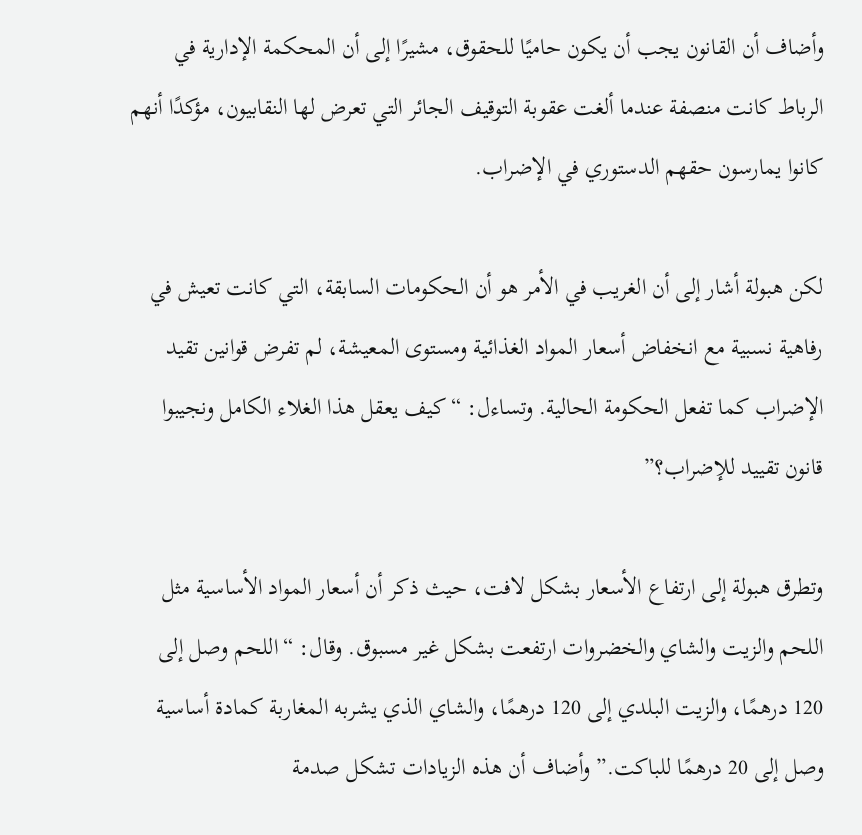وأضاف أن القانون يجب أن يكون حاميًا للحقوق، مشيرًا إلى أن المحكمة الإدارية في الرباط كانت منصفة عندما ألغت عقوبة التوقيف الجائر التي تعرض لها النقابيون، مؤكدًا أنهم كانوا يمارسون حقهم الدستوري في الإضراب.

لكن هبولة أشار إلى أن الغريب في الأمر هو أن الحكومات السابقة، التي كانت تعيش في رفاهية نسبية مع انخفاض أسعار المواد الغذائية ومستوى المعيشة، لم تفرض قوانين تقيد الإضراب كما تفعل الحكومة الحالية. وتساءل: “كيف يعقل هذا الغلاء الكامل ونجيبوا قانون تقييد للإضراب؟”

وتطرق هبولة إلى ارتفاع الأسعار بشكل لافت، حيث ذكر أن أسعار المواد الأساسية مثل اللحم والزيت والشاي والخضروات ارتفعت بشكل غير مسبوق. وقال: “اللحم وصل إلى 120 درهمًا، والزيت البلدي إلى 120 درهمًا، والشاي الذي يشربه المغاربة كمادة أساسية وصل إلى 20 درهمًا للباكت.” وأضاف أن هذه الزيادات تشكل صدمة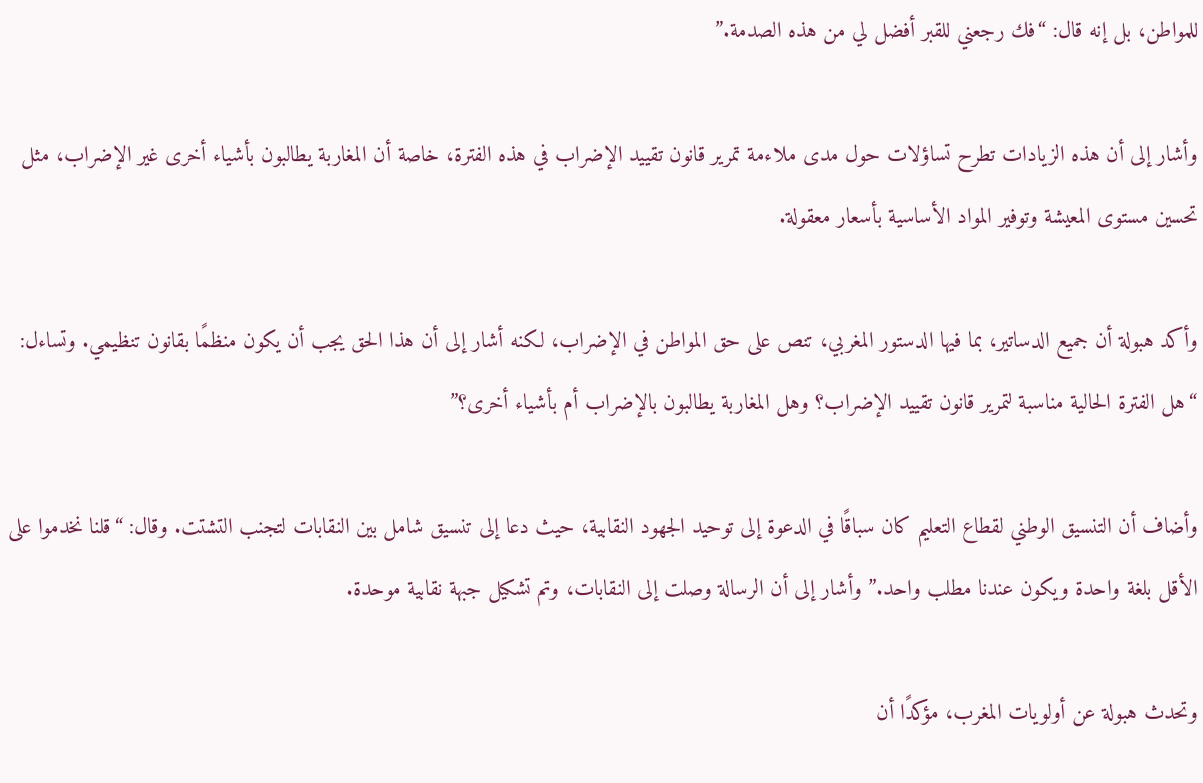للمواطن، بل إنه قال: “فك رجعني للقبر أفضل لي من هذه الصدمة.”

وأشار إلى أن هذه الزيادات تطرح تساؤلات حول مدى ملاءمة تمرير قانون تقييد الإضراب في هذه الفترة، خاصة أن المغاربة يطالبون بأشياء أخرى غير الإضراب، مثل تحسين مستوى المعيشة وتوفير المواد الأساسية بأسعار معقولة.

وأكد هبولة أن جميع الدساتير، بما فيها الدستور المغربي، تنص على حق المواطن في الإضراب، لكنه أشار إلى أن هذا الحق يجب أن يكون منظمًا بقانون تنظيمي. وتساءل: “هل الفترة الحالية مناسبة لتمرير قانون تقييد الإضراب؟ وهل المغاربة يطالبون بالإضراب أم بأشياء أخرى؟”

وأضاف أن التنسيق الوطني لقطاع التعليم كان سباقًا في الدعوة إلى توحيد الجهود النقابية، حيث دعا إلى تنسيق شامل بين النقابات لتجنب التشتت. وقال: “قلنا نخدموا على الأقل بلغة واحدة ويكون عندنا مطلب واحد.” وأشار إلى أن الرسالة وصلت إلى النقابات، وتم تشكيل جبهة نقابية موحدة.

وتحدث هبولة عن أولويات المغرب، مؤكدًا أن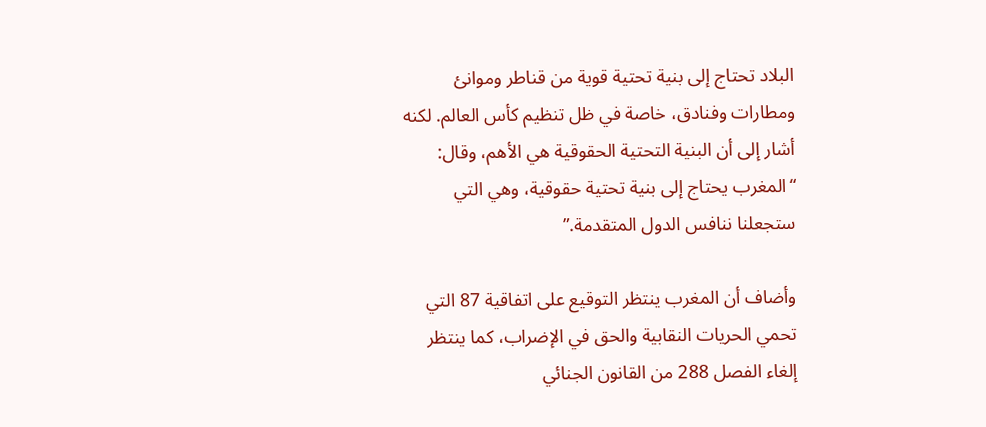البلاد تحتاج إلى بنية تحتية قوية من قناطر وموانئ ومطارات وفنادق، خاصة في ظل تنظيم كأس العالم. لكنه أشار إلى أن البنية التحتية الحقوقية هي الأهم، وقال: “المغرب يحتاج إلى بنية تحتية حقوقية، وهي التي ستجعلنا ننافس الدول المتقدمة.”

وأضاف أن المغرب ينتظر التوقيع على اتفاقية 87 التي تحمي الحريات النقابية والحق في الإضراب، كما ينتظر إلغاء الفصل 288 من القانون الجنائي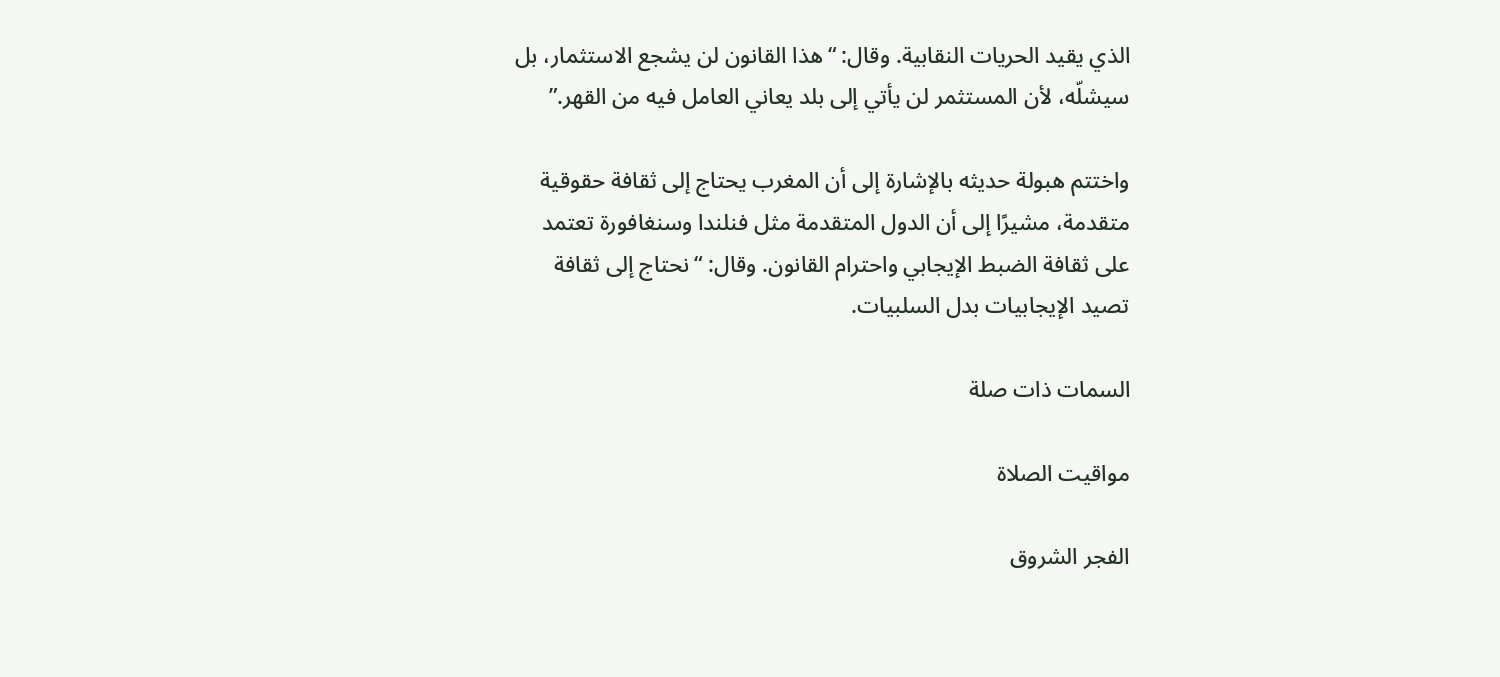الذي يقيد الحريات النقابية. وقال: “هذا القانون لن يشجع الاستثمار، بل سيشلّه، لأن المستثمر لن يأتي إلى بلد يعاني العامل فيه من القهر.”

واختتم هبولة حديثه بالإشارة إلى أن المغرب يحتاج إلى ثقافة حقوقية متقدمة، مشيرًا إلى أن الدول المتقدمة مثل فنلندا وسنغافورة تعتمد على ثقافة الضبط الإيجابي واحترام القانون. وقال: “نحتاج إلى ثقافة تصيد الإيجابيات بدل السلبيات.

السمات ذات صلة

مواقيت الصلاة

الفجر الشروق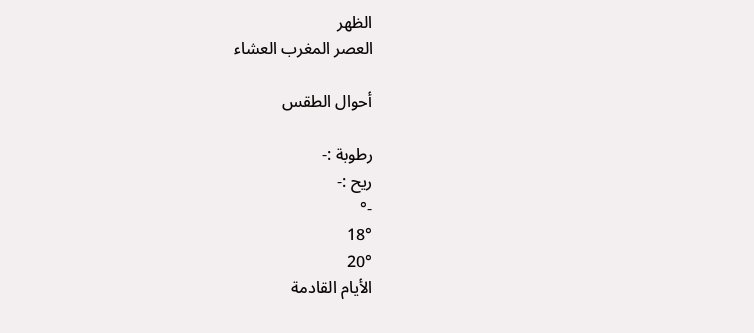الظهر
العصر المغرب العشاء

أحوال الطقس

رطوبة :-
ريح :-
-°
18°
20°
الأيام القادمة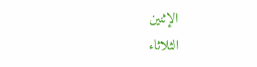الإثنين
الثلاثاء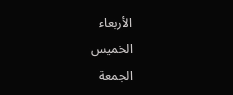الأربعاء
الخميس
الجمعة